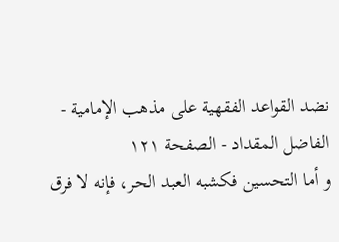نضد القواعد الفقهية على مذهب الإمامية - الفاضل المقداد - الصفحة ١٢١
و أما التحسين فكشبه العبد الحر، فإنه لا فرق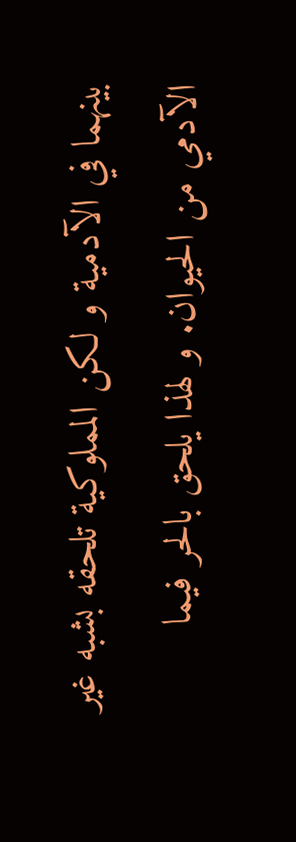بينهما في الآدمية و لكن المملوكية تلحقه بشبه غير الآدمي من الحيوان. و لهذا يلحق بالحر فيما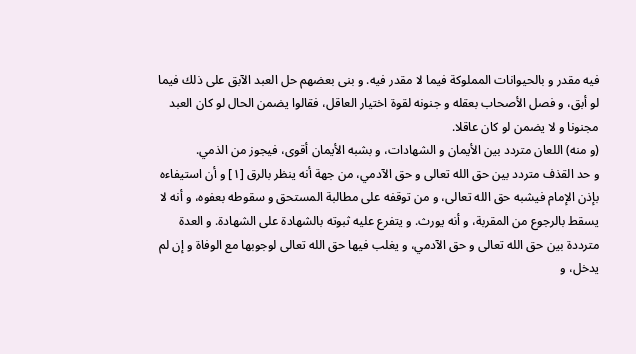فيه مقدر و بالحيوانات المملوكة فيما لا مقدر فيه. و بنى بعضهم حل العبد الآبق على ذلك فيما لو أبق، و فصل الأصحاب بعقله و جنونه لقوة اختيار العاقل، فقالوا يضمن الحال لو كان العبد مجنونا و لا يضمن لو كان عاقلا.
(و منه) اللعان متردد بين الأيمان و الشهادات، و بشبه الأيمان أقوى، فيجوز من الذمي.
و حد القذف متردد بين حق الله تعالى و حق الآدمي، من جهة أنه ينظر بالرق [١] و أن استيفاءه بإذن الإمام فيشبه حق الله تعالى، و من توقفه على مطالبة المستحق و سقوطه بعفوه، و أنه لا يسقط بالرجوع من المقربة، و أنه يورث. و يتفرع عليه ثبوته بالشهادة على الشهادة. و العدة مترددة بين حق الله تعالى و حق الآدمي، و يغلب فيها حق الله تعالى لوجوبها مع الوفاة و إن لم يدخل، و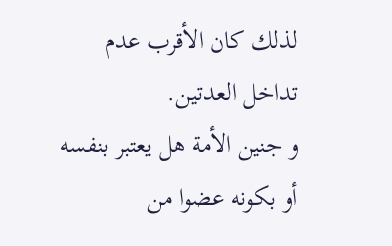لذلك كان الأقرب عدم تداخل العدتين.
و جنين الأمة هل يعتبر بنفسه أو بكونه عضوا من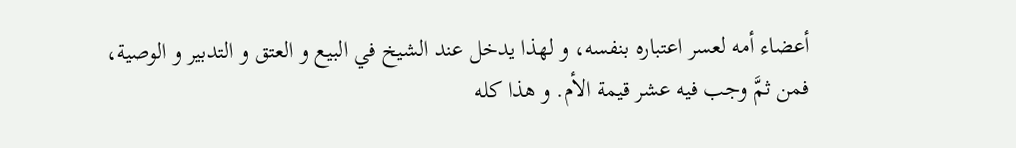أعضاء أمه لعسر اعتباره بنفسه، و لهذا يدخل عند الشيخ في البيع و العتق و التدبير و الوصية، فمن ثمَّ وجب فيه عشر قيمة الأم. و هذا كله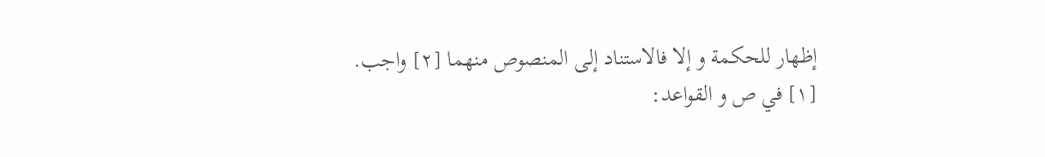إظهار للحكمة و إلا فالاستناد إلى المنصوص منهما [٢] واجب.
[١] في ص و القواعد: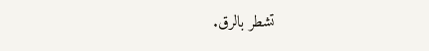تشطر بالرق.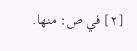[٢] في ص: منها.